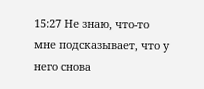15:27 Не знаю, что-то мне подсказывает, что у него снова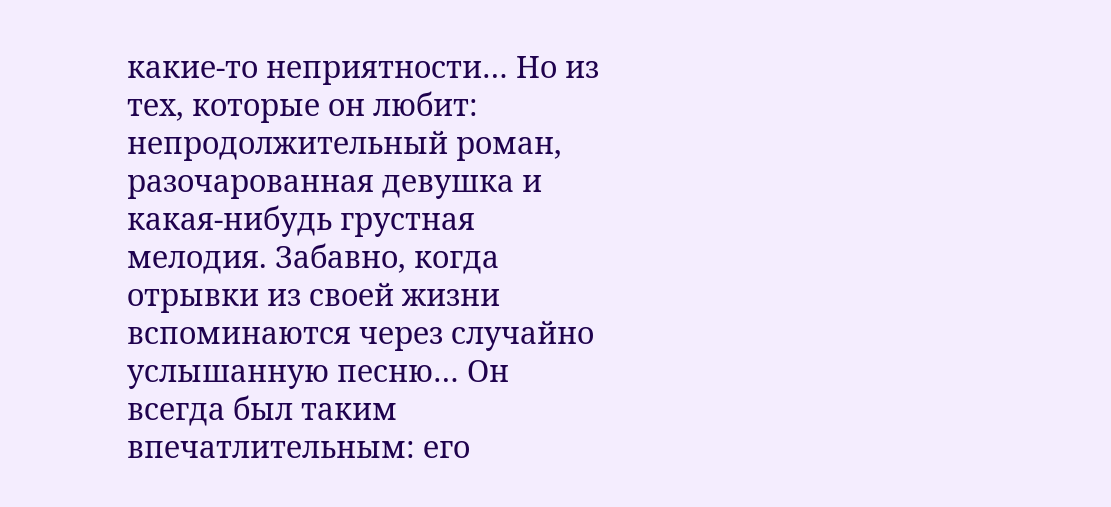какие-то неприятности… Но из тех, которые он любит: непродолжительный роман, разочарованная девушка и какая-нибудь грустная мелодия. Забавно, когда отрывки из своей жизни вспоминаются через случайно услышанную песню… Он всегда был таким впечатлительным: его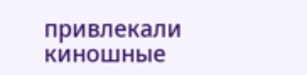привлекали киношные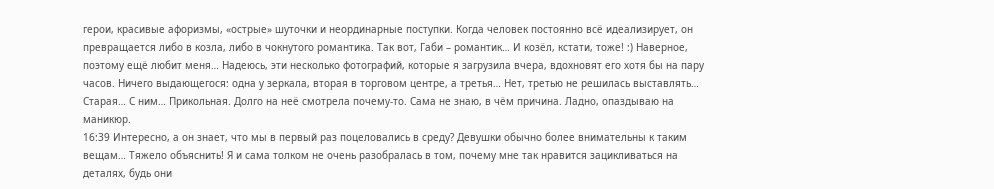герои, красивые афоризмы, «острые» шуточки и неординарные поступки. Когда человек постоянно всё идеализирует, он превращается либо в козла, либо в чокнутого романтика. Так вот, Габи – романтик… И козёл, кстати, тоже! :) Наверное, поэтому ещё любит меня… Надеюсь, эти несколько фотографий, которые я загрузила вчера, вдохновят его хотя бы на пару часов. Ничего выдающегося: одна у зеркала, вторая в торговом центре, а третья… Нет, третью не решилась выставлять… Старая… С ним… Прикольная. Долго на неё смотрела почему-то. Сама не знаю, в чём причина. Ладно, опаздываю на маникюр.
16:39 Интересно, а он знает, что мы в первый раз поцеловались в среду? Девушки обычно более внимательны к таким вещам… Тяжело объяснить! Я и сама толком не очень разобралась в том, почему мне так нравится зацикливаться на деталях, будь они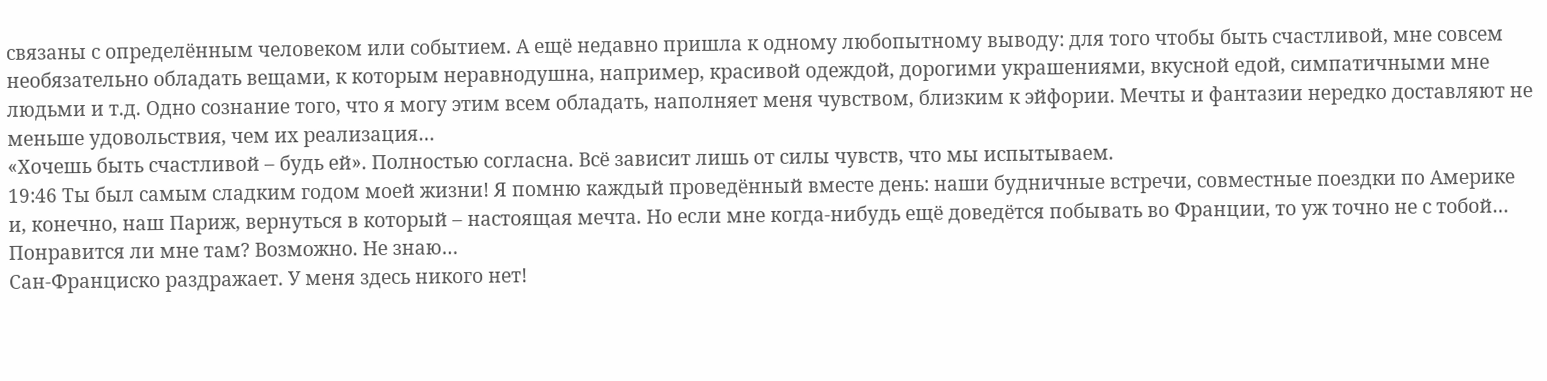связаны с определённым человеком или событием. А ещё недавно пришла к одному любопытному выводу: для того чтобы быть счастливой, мне совсем необязательно обладать вещами, к которым неравнодушна, например, красивой одеждой, дорогими украшениями, вкусной едой, симпатичными мне людьми и т.д. Одно сознание того, что я могу этим всем обладать, наполняет меня чувством, близким к эйфории. Мечты и фантазии нередко доставляют не меньше удовольствия, чем их реализация…
«Хочешь быть счастливой – будь ей». Полностью согласна. Всё зависит лишь от силы чувств, что мы испытываем.
19:46 Ты был самым сладким годом моей жизни! Я помню каждый проведённый вместе день: наши будничные встречи, совместные поездки по Америке и, конечно, наш Париж, вернуться в который – настоящая мечта. Но если мне когда-нибудь ещё доведётся побывать во Франции, то уж точно не с тобой… Понравится ли мне там? Возможно. Не знаю…
Сан-Франциско раздражает. У меня здесь никого нет!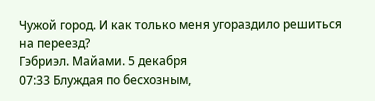Чужой город. И как только меня угораздило решиться на переезд?
Гэбриэл. Майами. 5 декабря
07:33 Блуждая по бесхозным,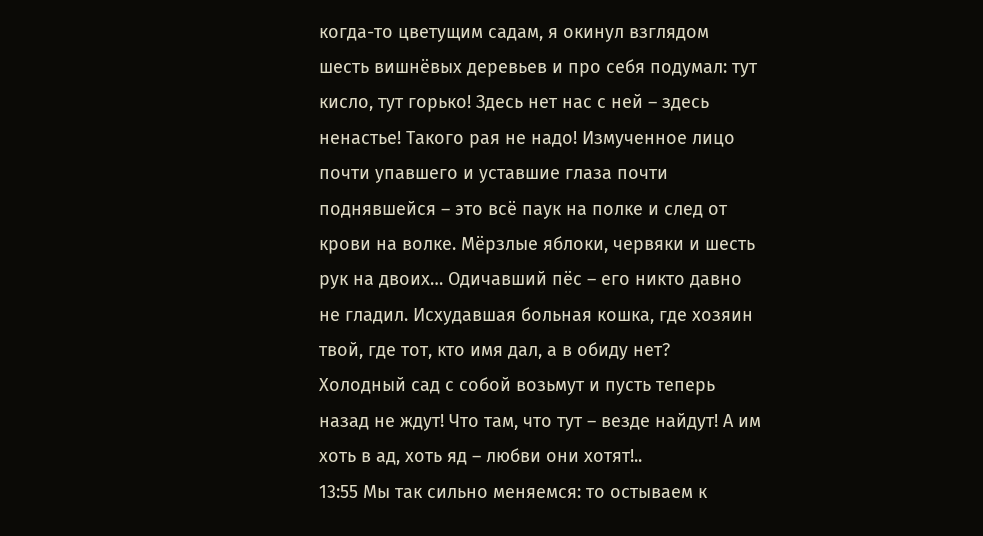когда-то цветущим садам, я окинул взглядом шесть вишнёвых деревьев и про себя подумал: тут кисло, тут горько! Здесь нет нас с ней – здесь ненастье! Такого рая не надо! Измученное лицо почти упавшего и уставшие глаза почти поднявшейся – это всё паук на полке и след от крови на волке. Мёрзлые яблоки, червяки и шесть рук на двоих… Одичавший пёс – его никто давно не гладил. Исхудавшая больная кошка, где хозяин твой, где тот, кто имя дал, а в обиду нет? Холодный сад с собой возьмут и пусть теперь назад не ждут! Что там, что тут – везде найдут! А им хоть в ад, хоть яд – любви они хотят!..
13:55 Мы так сильно меняемся: то остываем к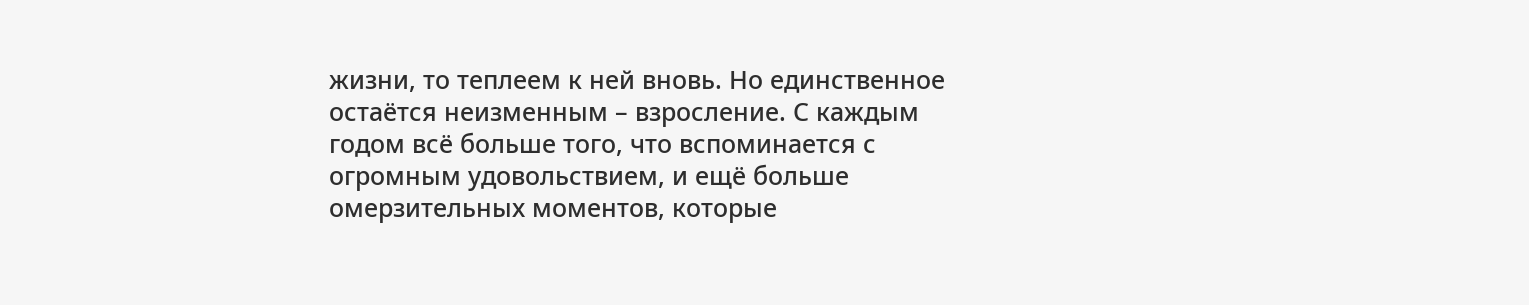жизни, то теплеем к ней вновь. Но единственное остаётся неизменным – взросление. С каждым годом всё больше того, что вспоминается с огромным удовольствием, и ещё больше омерзительных моментов, которые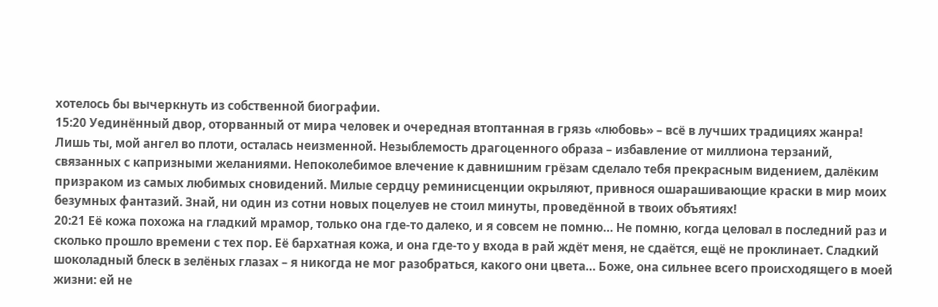хотелось бы вычеркнуть из собственной биографии.
15:20 Уединённый двор, оторванный от мира человек и очередная втоптанная в грязь «любовь» – всё в лучших традициях жанра! Лишь ты, мой ангел во плоти, осталась неизменной. Незыблемость драгоценного образа – избавление от миллиона терзаний, связанных с капризными желаниями. Непоколебимое влечение к давнишним грёзам сделало тебя прекрасным видением, далёким призраком из самых любимых сновидений. Милые сердцу реминисценции окрыляют, привнося ошарашивающие краски в мир моих безумных фантазий. Знай, ни один из сотни новых поцелуев не стоил минуты, проведённой в твоих объятиях!
20:21 Её кожа похожа на гладкий мрамор, только она где-то далеко, и я совсем не помню… Не помню, когда целовал в последний раз и сколько прошло времени с тех пор. Её бархатная кожа, и она где-то у входа в рай ждёт меня, не сдаётся, ещё не проклинает. Сладкий шоколадный блеск в зелёных глазах – я никогда не мог разобраться, какого они цвета… Боже, она сильнее всего происходящего в моей жизни: ей не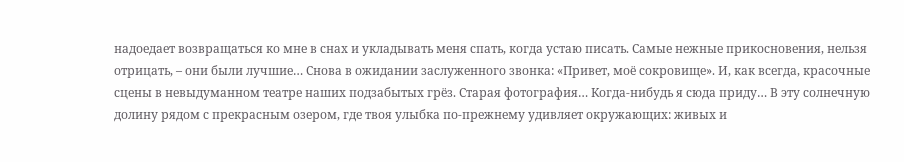надоедает возвращаться ко мне в снах и укладывать меня спать, когда устаю писать. Самые нежные прикосновения, нельзя отрицать, – они были лучшие… Снова в ожидании заслуженного звонка: «Привет, моё сокровище». И, как всегда, красочные сцены в невыдуманном театре наших подзабытых грёз. Старая фотография… Когда-нибудь я сюда приду… В эту солнечную долину рядом с прекрасным озером, где твоя улыбка по-прежнему удивляет окружающих: живых и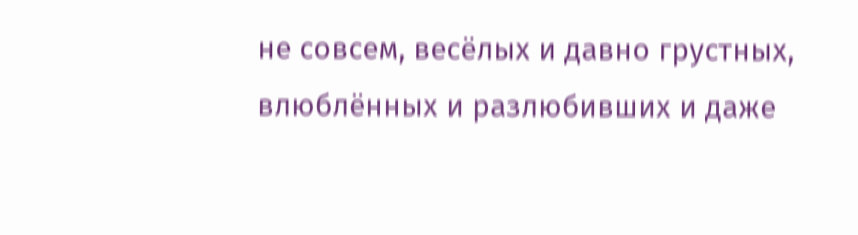не совсем, весёлых и давно грустных, влюблённых и разлюбивших и даже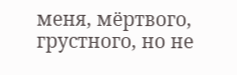меня, мёртвого, грустного, но не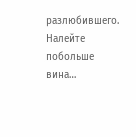разлюбившего. Налейте побольше вина…